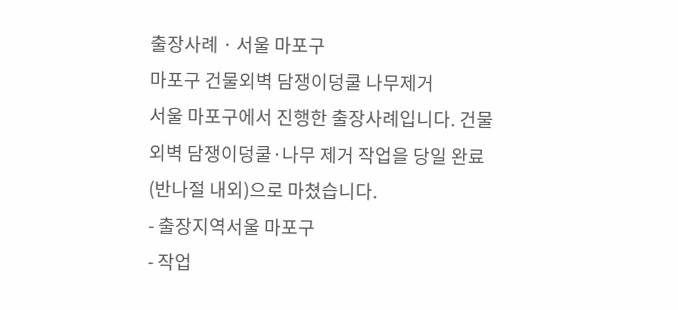출장사례 · 서울 마포구
마포구 건물외벽 담쟁이덩쿨 나무제거
서울 마포구에서 진행한 출장사례입니다. 건물 외벽 담쟁이덩쿨·나무 제거 작업을 당일 완료 (반나절 내외)으로 마쳤습니다.
- 출장지역서울 마포구
- 작업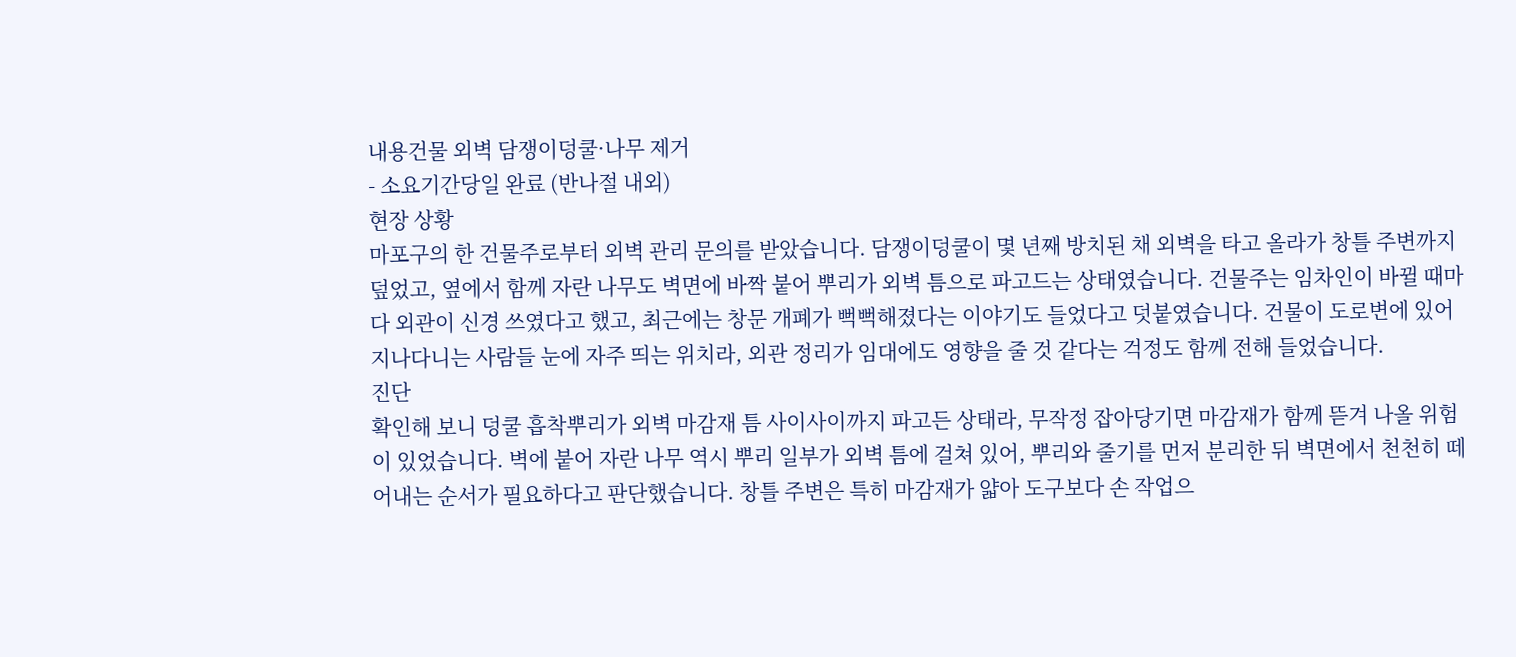내용건물 외벽 담쟁이덩쿨·나무 제거
- 소요기간당일 완료 (반나절 내외)
현장 상황
마포구의 한 건물주로부터 외벽 관리 문의를 받았습니다. 담쟁이덩쿨이 몇 년째 방치된 채 외벽을 타고 올라가 창틀 주변까지 덮었고, 옆에서 함께 자란 나무도 벽면에 바짝 붙어 뿌리가 외벽 틈으로 파고드는 상태였습니다. 건물주는 임차인이 바뀔 때마다 외관이 신경 쓰였다고 했고, 최근에는 창문 개폐가 뻑뻑해졌다는 이야기도 들었다고 덧붙였습니다. 건물이 도로변에 있어 지나다니는 사람들 눈에 자주 띄는 위치라, 외관 정리가 임대에도 영향을 줄 것 같다는 걱정도 함께 전해 들었습니다.
진단
확인해 보니 덩쿨 흡착뿌리가 외벽 마감재 틈 사이사이까지 파고든 상태라, 무작정 잡아당기면 마감재가 함께 뜯겨 나올 위험이 있었습니다. 벽에 붙어 자란 나무 역시 뿌리 일부가 외벽 틈에 걸쳐 있어, 뿌리와 줄기를 먼저 분리한 뒤 벽면에서 천천히 떼어내는 순서가 필요하다고 판단했습니다. 창틀 주변은 특히 마감재가 얇아 도구보다 손 작업으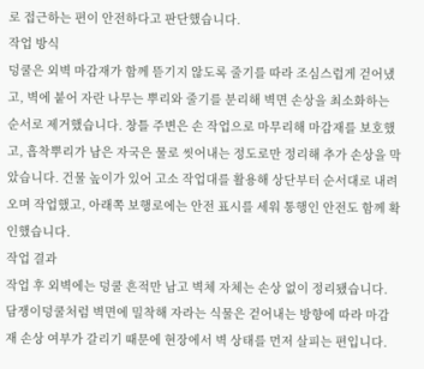로 접근하는 편이 안전하다고 판단했습니다.
작업 방식
덩쿨은 외벽 마감재가 함께 뜯기지 않도록 줄기를 따라 조심스럽게 걷어냈고, 벽에 붙어 자란 나무는 뿌리와 줄기를 분리해 벽면 손상을 최소화하는 순서로 제거했습니다. 창틀 주변은 손 작업으로 마무리해 마감재를 보호했고, 흡착뿌리가 남은 자국은 물로 씻어내는 정도로만 정리해 추가 손상을 막았습니다. 건물 높이가 있어 고소 작업대를 활용해 상단부터 순서대로 내려오며 작업했고, 아래쪽 보행로에는 안전 표시를 세워 통행인 안전도 함께 확인했습니다.
작업 결과
작업 후 외벽에는 덩쿨 흔적만 남고 벽체 자체는 손상 없이 정리됐습니다. 담쟁이덩쿨처럼 벽면에 밀착해 자라는 식물은 걷어내는 방향에 따라 마감재 손상 여부가 갈리기 때문에 현장에서 벽 상태를 먼저 살피는 편입니다.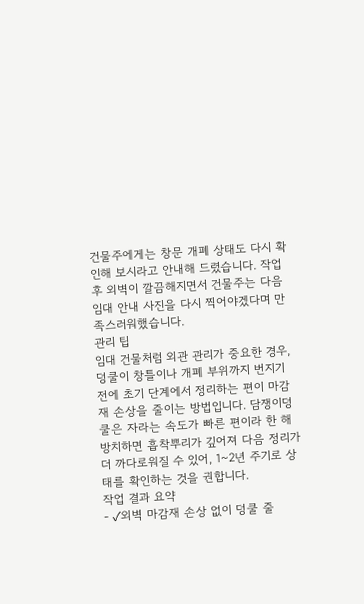건물주에게는 창문 개폐 상태도 다시 확인해 보시라고 안내해 드렸습니다. 작업 후 외벽이 깔끔해지면서 건물주는 다음 임대 안내 사진을 다시 찍어야겠다며 만족스러워했습니다.
관리 팁
임대 건물처럼 외관 관리가 중요한 경우, 덩쿨이 창틀이나 개폐 부위까지 번지기 전에 초기 단계에서 정리하는 편이 마감재 손상을 줄이는 방법입니다. 담쟁이덩쿨은 자라는 속도가 빠른 편이라 한 해 방치하면 흡착뿌리가 깊어져 다음 정리가 더 까다로워질 수 있어, 1~2년 주기로 상태를 확인하는 것을 권합니다.
작업 결과 요약
- ✓외벽 마감재 손상 없이 덩쿨 줄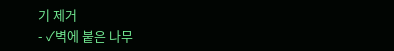기 제거
- ✓벽에 붙은 나무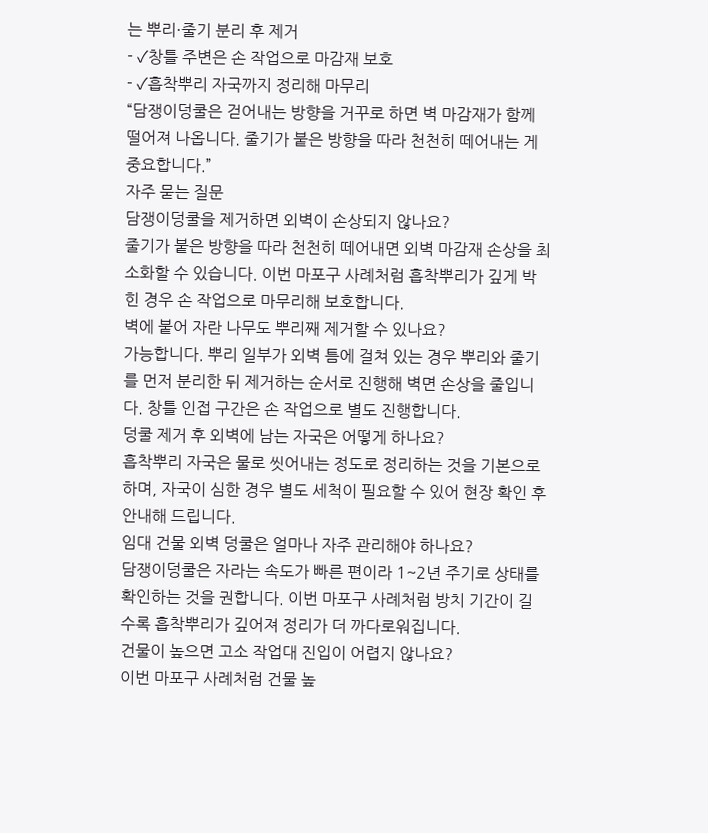는 뿌리·줄기 분리 후 제거
- ✓창틀 주변은 손 작업으로 마감재 보호
- ✓흡착뿌리 자국까지 정리해 마무리
“담쟁이덩쿨은 걷어내는 방향을 거꾸로 하면 벽 마감재가 함께 떨어져 나옵니다. 줄기가 붙은 방향을 따라 천천히 떼어내는 게 중요합니다.”
자주 묻는 질문
담쟁이덩쿨을 제거하면 외벽이 손상되지 않나요?
줄기가 붙은 방향을 따라 천천히 떼어내면 외벽 마감재 손상을 최소화할 수 있습니다. 이번 마포구 사례처럼 흡착뿌리가 깊게 박힌 경우 손 작업으로 마무리해 보호합니다.
벽에 붙어 자란 나무도 뿌리째 제거할 수 있나요?
가능합니다. 뿌리 일부가 외벽 틈에 걸쳐 있는 경우 뿌리와 줄기를 먼저 분리한 뒤 제거하는 순서로 진행해 벽면 손상을 줄입니다. 창틀 인접 구간은 손 작업으로 별도 진행합니다.
덩쿨 제거 후 외벽에 남는 자국은 어떻게 하나요?
흡착뿌리 자국은 물로 씻어내는 정도로 정리하는 것을 기본으로 하며, 자국이 심한 경우 별도 세척이 필요할 수 있어 현장 확인 후 안내해 드립니다.
임대 건물 외벽 덩쿨은 얼마나 자주 관리해야 하나요?
담쟁이덩쿨은 자라는 속도가 빠른 편이라 1~2년 주기로 상태를 확인하는 것을 권합니다. 이번 마포구 사례처럼 방치 기간이 길수록 흡착뿌리가 깊어져 정리가 더 까다로워집니다.
건물이 높으면 고소 작업대 진입이 어렵지 않나요?
이번 마포구 사례처럼 건물 높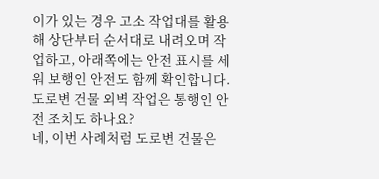이가 있는 경우 고소 작업대를 활용해 상단부터 순서대로 내려오며 작업하고, 아래쪽에는 안전 표시를 세워 보행인 안전도 함께 확인합니다.
도로변 건물 외벽 작업은 통행인 안전 조치도 하나요?
네, 이번 사례처럼 도로변 건물은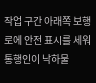작업 구간 아래쪽 보행로에 안전 표시를 세워 통행인이 낙하물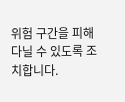위험 구간을 피해 다닐 수 있도록 조치합니다.